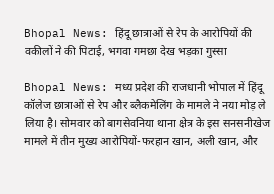Bhopal News: हिंदू छात्राओं से रेप के आरोपियों की वकीलों ने की पिटाई, भगवा गमछा देख भड़का गुस्सा

Bhopal News: मध्य प्रदेश की राजधानी भोपाल में हिंदू कॉलेज छात्राओं से रेप और ब्लैकमेलिंग के मामले ने नया मोड़ ले लिया है। सोमवार को बागसेवनिया थाना क्षेत्र के इस सनसनीखेज मामले में तीन मुख्य आरोपियों-फरहान खान, अली खान, और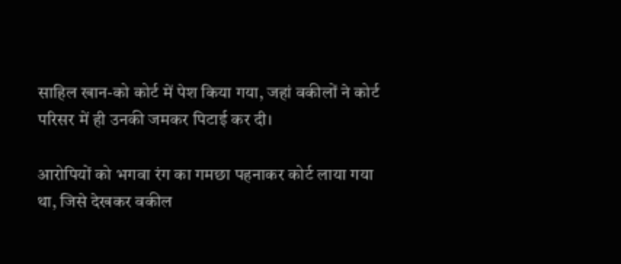साहिल खान-को कोर्ट में पेश किया गया, जहां वकीलों ने कोर्ट परिसर में ही उनकी जमकर पिटाई कर दी।

आरोपियों को भगवा रंग का गमछा पहनाकर कोर्ट लाया गया था, जिसे देखकर वकील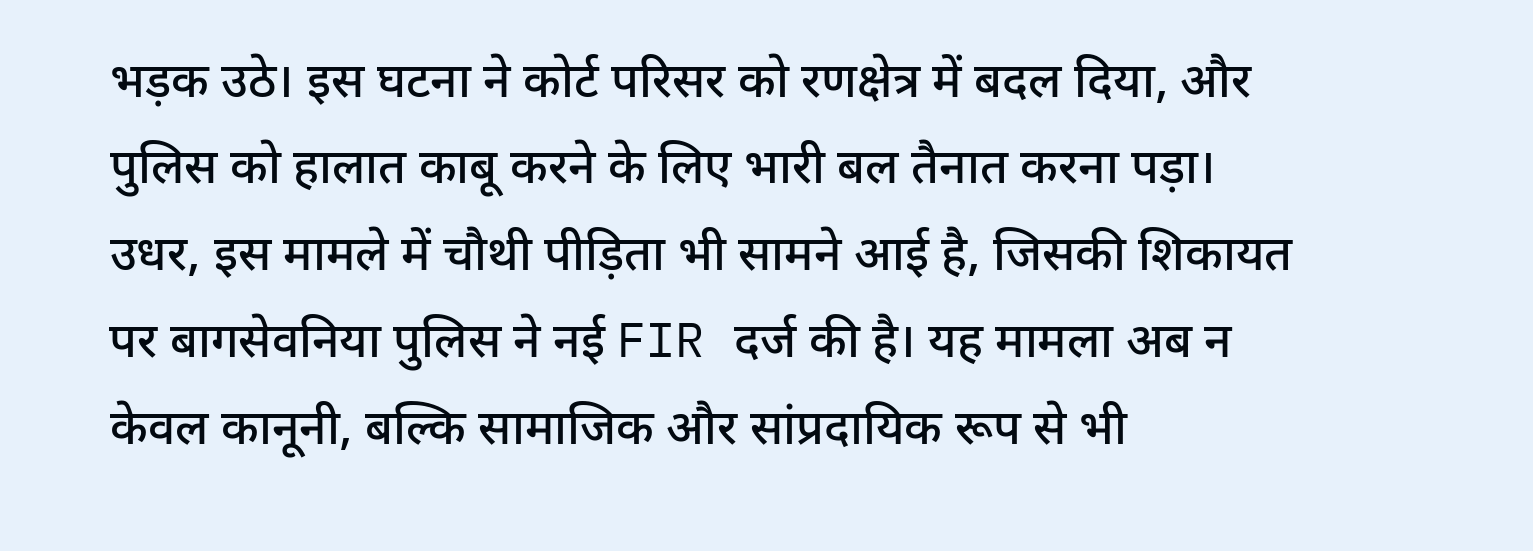भड़क उठे। इस घटना ने कोर्ट परिसर को रणक्षेत्र में बदल दिया, और पुलिस को हालात काबू करने के लिए भारी बल तैनात करना पड़ा। उधर, इस मामले में चौथी पीड़िता भी सामने आई है, जिसकी शिकायत पर बागसेवनिया पुलिस ने नई FIR दर्ज की है। यह मामला अब न केवल कानूनी, बल्कि सामाजिक और सांप्रदायिक रूप से भी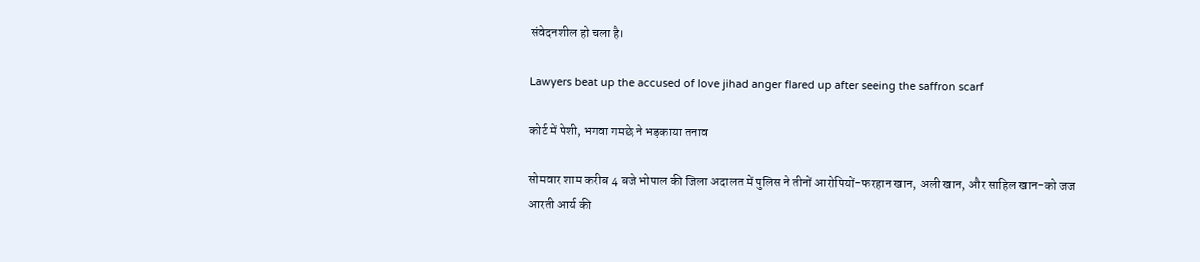संवेदनशील हो चला है।

Lawyers beat up the accused of love jihad anger flared up after seeing the saffron scarf

कोर्ट में पेशी, भगवा गमछे ने भड़काया तनाव

सोमवार शाम करीब 4 बजे भोपाल की जिला अदालत में पुलिस ने तीनों आरोपियों-फरहान खान, अली खान, और साहिल खान-को जज आरती आर्य की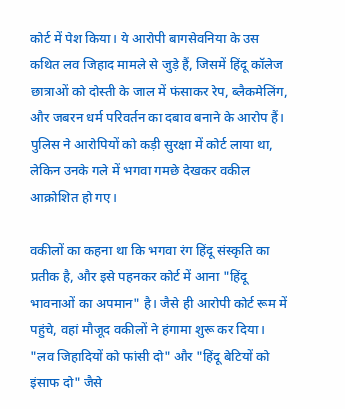कोर्ट में पेश किया। ये आरोपी बागसेवनिया के उस कथित लव जिहाद मामले से जुड़े हैं, जिसमें हिंदू कॉलेज छात्राओं को दोस्ती के जाल में फंसाकर रेप, ब्लैकमेलिंग, और जबरन धर्म परिवर्तन का दबाव बनाने के आरोप हैं। पुलिस ने आरोपियों को कड़ी सुरक्षा में कोर्ट लाया था, लेकिन उनके गले में भगवा गमछे देखकर वकील आक्रोशित हो गए।

वकीलों का कहना था कि भगवा रंग हिंदू संस्कृति का प्रतीक है, और इसे पहनकर कोर्ट में आना "हिंदू भावनाओं का अपमान" है। जैसे ही आरोपी कोर्ट रूम में पहुंचे, वहां मौजूद वकीलों ने हंगामा शुरू कर दिया। "लव जिहादियों को फांसी दो" और "हिंदू बेटियों को इंसाफ दो" जैसे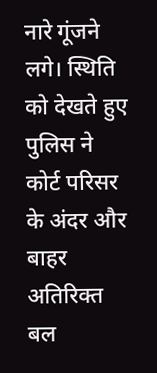नारे गूंजने लगे। स्थिति को देखते हुए पुलिस ने कोर्ट परिसर के अंदर और बाहर अतिरिक्त बल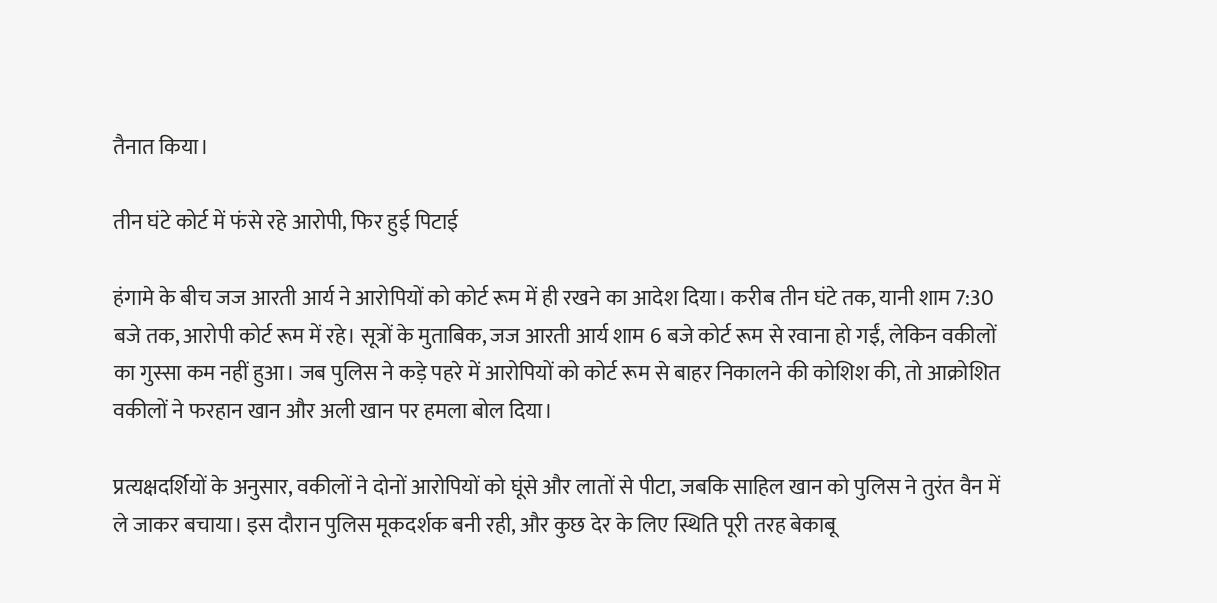तैनात किया।

तीन घंटे कोर्ट में फंसे रहे आरोपी, फिर हुई पिटाई

हंगामे के बीच जज आरती आर्य ने आरोपियों को कोर्ट रूम में ही रखने का आदेश दिया। करीब तीन घंटे तक, यानी शाम 7:30 बजे तक, आरोपी कोर्ट रूम में रहे। सूत्रों के मुताबिक, जज आरती आर्य शाम 6 बजे कोर्ट रूम से रवाना हो गईं, लेकिन वकीलों का गुस्सा कम नहीं हुआ। जब पुलिस ने कड़े पहरे में आरोपियों को कोर्ट रूम से बाहर निकालने की कोशिश की, तो आक्रोशित वकीलों ने फरहान खान और अली खान पर हमला बोल दिया।

प्रत्यक्षदर्शियों के अनुसार, वकीलों ने दोनों आरोपियों को घूंसे और लातों से पीटा, जबकि साहिल खान को पुलिस ने तुरंत वैन में ले जाकर बचाया। इस दौरान पुलिस मूकदर्शक बनी रही, और कुछ देर के लिए स्थिति पूरी तरह बेकाबू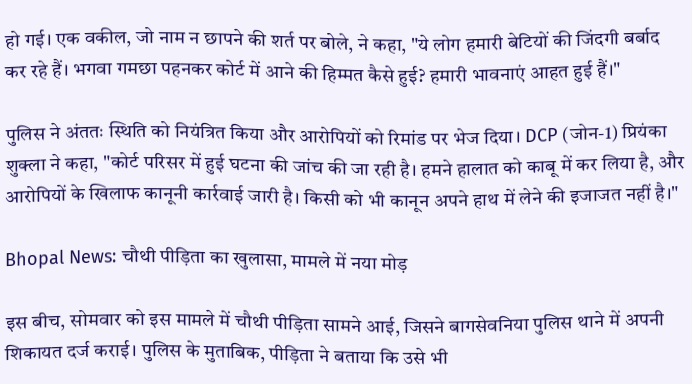हो गई। एक वकील, जो नाम न छापने की शर्त पर बोले, ने कहा, "ये लोग हमारी बेटियों की जिंदगी बर्बाद कर रहे हैं। भगवा गमछा पहनकर कोर्ट में आने की हिम्मत कैसे हुई? हमारी भावनाएं आहत हुई हैं।"

पुलिस ने अंततः स्थिति को नियंत्रित किया और आरोपियों को रिमांड पर भेज दिया। DCP (जोन-1) प्रियंका शुक्ला ने कहा, "कोर्ट परिसर में हुई घटना की जांच की जा रही है। हमने हालात को काबू में कर लिया है, और आरोपियों के खिलाफ कानूनी कार्रवाई जारी है। किसी को भी कानून अपने हाथ में लेने की इजाजत नहीं है।"

Bhopal News: चौथी पीड़िता का खुलासा, मामले में नया मोड़

इस बीच, सोमवार को इस मामले में चौथी पीड़िता सामने आई, जिसने बागसेवनिया पुलिस थाने में अपनी शिकायत दर्ज कराई। पुलिस के मुताबिक, पीड़िता ने बताया कि उसे भी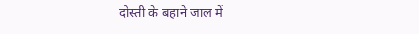दोस्ती के बहाने जाल में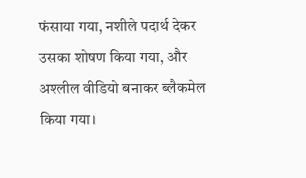फंसाया गया, नशीले पदार्थ देकर उसका शोषण किया गया, और अश्लील वीडियो बनाकर ब्लैकमेल किया गया।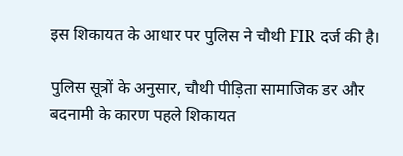इस शिकायत के आधार पर पुलिस ने चौथी FIR दर्ज की है।

पुलिस सूत्रों के अनुसार, चौथी पीड़िता सामाजिक डर और बदनामी के कारण पहले शिकायत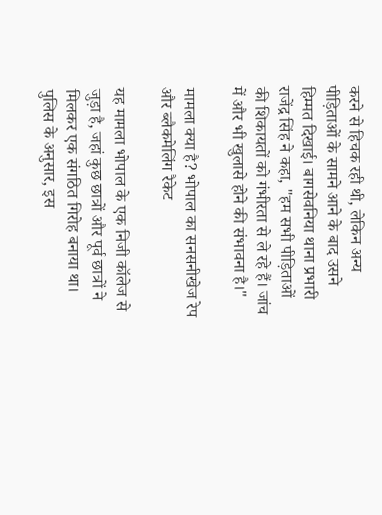करने से हिचक रही थी, लेकिन अन्य पीड़िताओं के सामने आने के बाद उसने हिम्मत दिखाई। बागसेवनिया थाना प्रभारी राजेंद्र सिंह ने कहा, "हम सभी पीड़िताओं की शिकायतों को गंभीरता से ले रहे हैं। जांच में और भी खुलासे होने की संभावना है।"

मामला क्या है? भोपाल का सनसनीखेज रेप और ब्लैकमेलिंग रैकेट

यह मामला भोपाल के एक निजी कॉलेज से जुड़ा है, जहां कुछ छात्रों और पूर्व छात्रों ने मिलकर एक संगठित गिरोह बनाया था। पुलिस के अनुसार, इस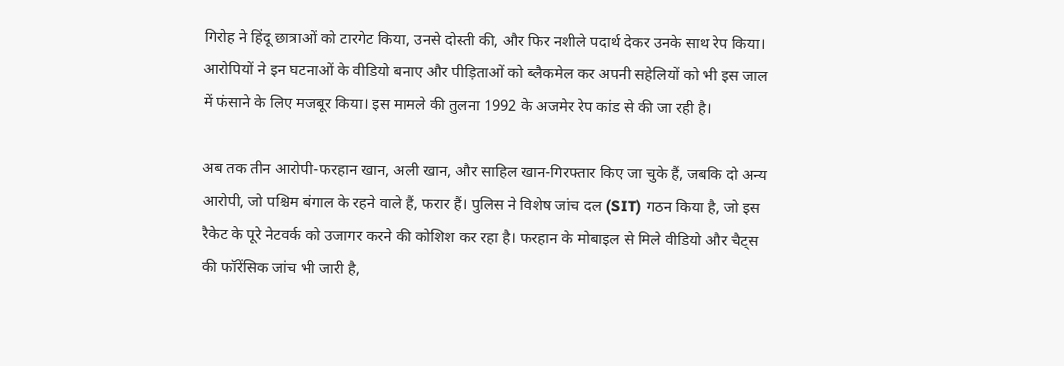गिरोह ने हिंदू छात्राओं को टारगेट किया, उनसे दोस्ती की, और फिर नशीले पदार्थ देकर उनके साथ रेप किया। आरोपियों ने इन घटनाओं के वीडियो बनाए और पीड़िताओं को ब्लैकमेल कर अपनी सहेलियों को भी इस जाल में फंसाने के लिए मजबूर किया। इस मामले की तुलना 1992 के अजमेर रेप कांड से की जा रही है।

अब तक तीन आरोपी-फरहान खान, अली खान, और साहिल खान-गिरफ्तार किए जा चुके हैं, जबकि दो अन्य आरोपी, जो पश्चिम बंगाल के रहने वाले हैं, फरार हैं। पुलिस ने विशेष जांच दल (SIT) गठन किया है, जो इस रैकेट के पूरे नेटवर्क को उजागर करने की कोशिश कर रहा है। फरहान के मोबाइल से मिले वीडियो और चैट्स की फॉरेंसिक जांच भी जारी है,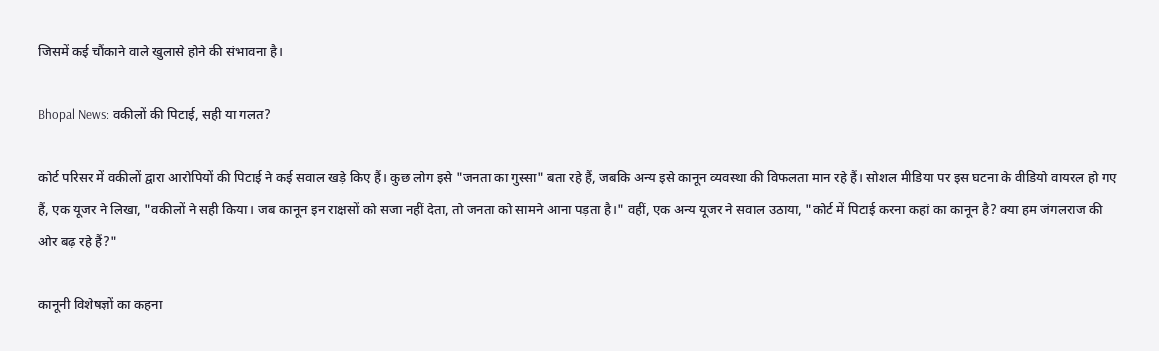जिसमें कई चौंकाने वाले खुलासे होने की संभावना है।

Bhopal News: वकीलों की पिटाई, सही या गलत?

कोर्ट परिसर में वकीलों द्वारा आरोपियों की पिटाई ने कई सवाल खड़े किए हैं। कुछ लोग इसे "जनता का गुस्सा" बता रहे हैं, जबकि अन्य इसे कानून व्यवस्था की विफलता मान रहे हैं। सोशल मीडिया पर इस घटना के वीडियो वायरल हो गए हैं, एक यूजर ने लिखा, "वकीलों ने सही किया। जब कानून इन राक्षसों को सजा नहीं देता, तो जनता को सामने आना पड़ता है।" वहीं, एक अन्य यूजर ने सवाल उठाया, "कोर्ट में पिटाई करना कहां का कानून है? क्या हम जंगलराज की ओर बढ़ रहे हैं?"

कानूनी विशेषज्ञों का कहना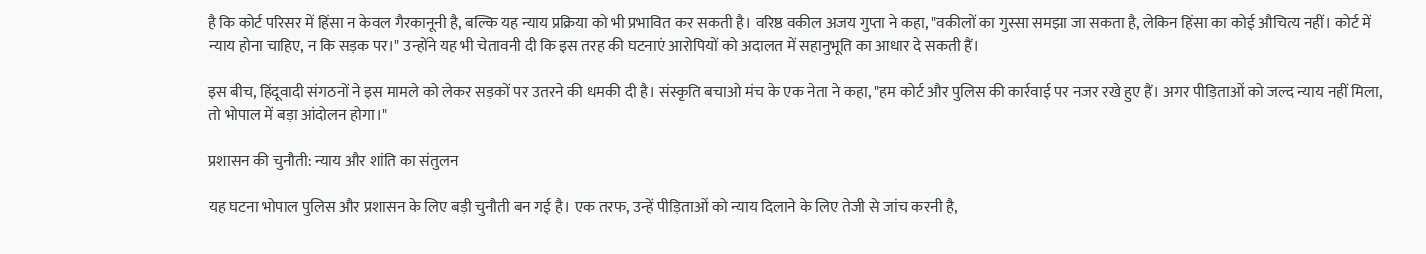है कि कोर्ट परिसर में हिंसा न केवल गैरकानूनी है, बल्कि यह न्याय प्रक्रिया को भी प्रभावित कर सकती है। वरिष्ठ वकील अजय गुप्ता ने कहा, "वकीलों का गुस्सा समझा जा सकता है, लेकिन हिंसा का कोई औचित्य नहीं। कोर्ट में न्याय होना चाहिए, न कि सड़क पर।" उन्होंने यह भी चेतावनी दी कि इस तरह की घटनाएं आरोपियों को अदालत में सहानुभूति का आधार दे सकती हैं।

इस बीच, हिंदूवादी संगठनों ने इस मामले को लेकर सड़कों पर उतरने की धमकी दी है। संस्कृति बचाओ मंच के एक नेता ने कहा, "हम कोर्ट और पुलिस की कार्रवाई पर नजर रखे हुए हैं। अगर पीड़िताओं को जल्द न्याय नहीं मिला, तो भोपाल में बड़ा आंदोलन होगा।"

प्रशासन की चुनौती: न्याय और शांति का संतुलन

यह घटना भोपाल पुलिस और प्रशासन के लिए बड़ी चुनौती बन गई है। एक तरफ, उन्हें पीड़िताओं को न्याय दिलाने के लिए तेजी से जांच करनी है,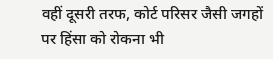वहीं दूसरी तरफ, कोर्ट परिसर जैसी जगहों पर हिंसा को रोकना भी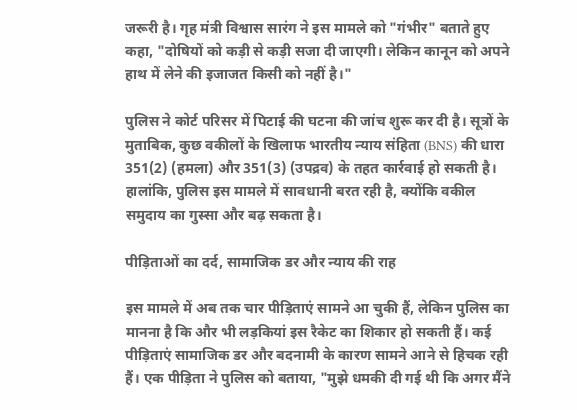जरूरी है। गृह मंत्री विश्वास सारंग ने इस मामले को "गंभीर" बताते हुए कहा, "दोषियों को कड़ी से कड़ी सजा दी जाएगी। लेकिन कानून को अपने हाथ में लेने की इजाजत किसी को नहीं है।"

पुलिस ने कोर्ट परिसर में पिटाई की घटना की जांच शुरू कर दी है। सूत्रों के मुताबिक, कुछ वकीलों के खिलाफ भारतीय न्याय संहिता (BNS) की धारा 351(2) (हमला) और 351(3) (उपद्रव) के तहत कार्रवाई हो सकती है। हालांकि, पुलिस इस मामले में सावधानी बरत रही है, क्योंकि वकील समुदाय का गुस्सा और बढ़ सकता है।

पीड़िताओं का दर्द, सामाजिक डर और न्याय की राह

इस मामले में अब तक चार पीड़िताएं सामने आ चुकी हैं, लेकिन पुलिस का मानना है कि और भी लड़कियां इस रैकेट का शिकार हो सकती हैं। कई पीड़िताएं सामाजिक डर और बदनामी के कारण सामने आने से हिचक रही हैं। एक पीड़िता ने पुलिस को बताया, "मुझे धमकी दी गई थी कि अगर मैंने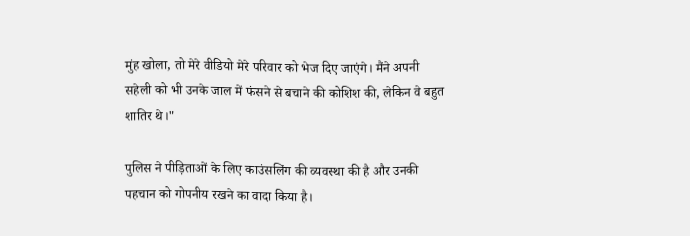मुंह खोला, तो मेरे वीडियो मेरे परिवार को भेज दिए जाएंगे। मैंने अपनी सहेली को भी उनके जाल में फंसने से बचाने की कोशिश की, लेकिन वे बहुत शातिर थे।"

पुलिस ने पीड़िताओं के लिए काउंसलिंग की व्यवस्था की है और उनकी पहचान को गोपनीय रखने का वादा किया है।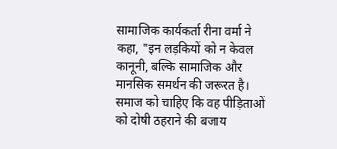सामाजिक कार्यकर्ता रीना वर्मा ने कहा, "इन लड़कियों को न केवल कानूनी, बल्कि सामाजिक और मानसिक समर्थन की जरूरत है। समाज को चाहिए कि वह पीड़िताओं को दोषी ठहराने की बजाय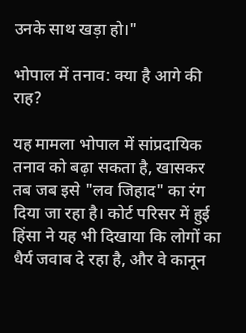उनके साथ खड़ा हो।"

भोपाल में तनाव: क्या है आगे की राह?

यह मामला भोपाल में सांप्रदायिक तनाव को बढ़ा सकता है, खासकर तब जब इसे "लव जिहाद" का रंग दिया जा रहा है। कोर्ट परिसर में हुई हिंसा ने यह भी दिखाया कि लोगों का धैर्य जवाब दे रहा है, और वे कानून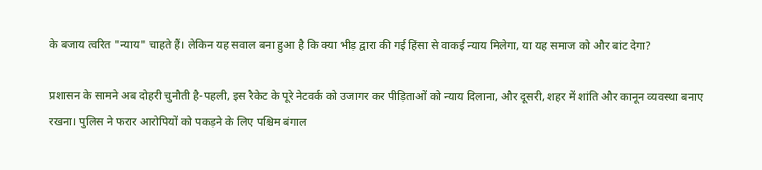के बजाय त्वरित "न्याय" चाहते हैं। लेकिन यह सवाल बना हुआ है कि क्या भीड़ द्वारा की गई हिंसा से वाकई न्याय मिलेगा, या यह समाज को और बांट देगा?

प्रशासन के सामने अब दोहरी चुनौती है-पहली, इस रैकेट के पूरे नेटवर्क को उजागर कर पीड़िताओं को न्याय दिलाना, और दूसरी, शहर में शांति और कानून व्यवस्था बनाए रखना। पुलिस ने फरार आरोपियों को पकड़ने के लिए पश्चिम बंगाल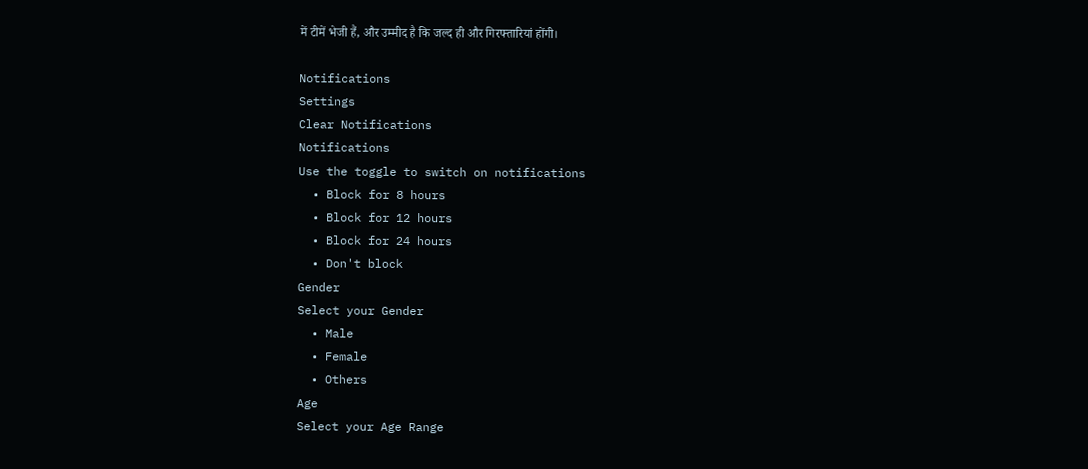में टीमें भेजी हैं, और उम्मीद है कि जल्द ही और गिरफ्तारियां होंगी।

Notifications
Settings
Clear Notifications
Notifications
Use the toggle to switch on notifications
  • Block for 8 hours
  • Block for 12 hours
  • Block for 24 hours
  • Don't block
Gender
Select your Gender
  • Male
  • Female
  • Others
Age
Select your Age Range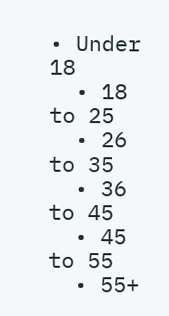• Under 18
  • 18 to 25
  • 26 to 35
  • 36 to 45
  • 45 to 55
  • 55+